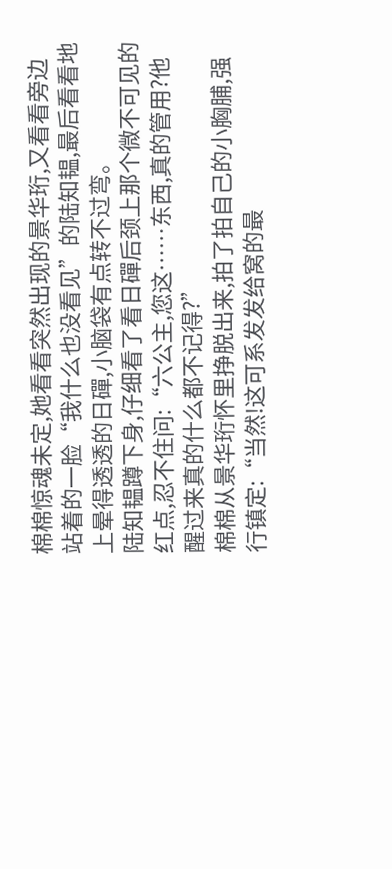棉棉惊魂未定,她看看突然出现的景华珩,又看看旁边站着的一脸“我什么也没看见”的陆知韫,最后看看地上晕得透透的日磾,小脑袋有点转不过弯。
陆知韫蹲下身,仔细看了看日磾后颈上那个微不可见的红点,忍不住问:“六公主,您这……东西,真的管用?他醒过来真的什么都不记得?”
棉棉从景华珩怀里挣脱出来,拍了拍自己的小胸脯,强行镇定:“当然!这可系发发给窝的最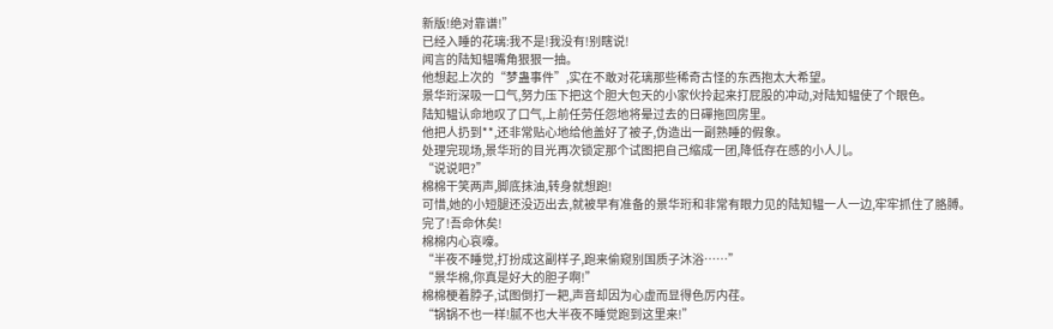新版!绝对靠谱!”
已经入睡的花璃:我不是!我没有!别瞎说!
闻言的陆知韫嘴角狠狠一抽。
他想起上次的“梦蛊事件”,实在不敢对花璃那些稀奇古怪的东西抱太大希望。
景华珩深吸一口气,努力压下把这个胆大包天的小家伙拎起来打屁股的冲动,对陆知韫使了个眼色。
陆知韫认命地叹了口气,上前任劳任怨地将晕过去的日磾拖回房里。
他把人扔到**,还非常贴心地给他盖好了被子,伪造出一副熟睡的假象。
处理完现场,景华珩的目光再次锁定那个试图把自己缩成一团,降低存在感的小人儿。
“说说吧?”
棉棉干笑两声,脚底抹油,转身就想跑!
可惜,她的小短腿还没迈出去,就被早有准备的景华珩和非常有眼力见的陆知韫一人一边,牢牢抓住了胳膊。
完了!吾命休矣!
棉棉内心哀嚎。
“半夜不睡觉,打扮成这副样子,跑来偷窥别国质子沐浴……”
“景华棉,你真是好大的胆子啊!”
棉棉梗着脖子,试图倒打一耙,声音却因为心虚而显得色厉内荏。
“锅锅不也一样!腻不也大半夜不睡觉跑到这里来!”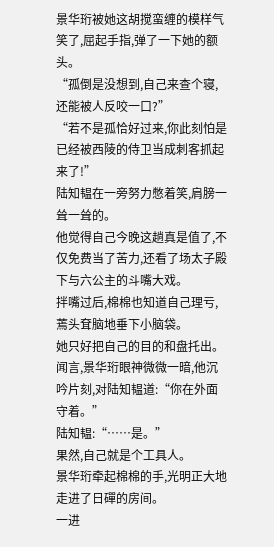景华珩被她这胡搅蛮缠的模样气笑了,屈起手指,弹了一下她的额头。
“孤倒是没想到,自己来查个寝,还能被人反咬一口?”
“若不是孤恰好过来,你此刻怕是已经被西陵的侍卫当成刺客抓起来了!”
陆知韫在一旁努力憋着笑,肩膀一耸一耸的。
他觉得自己今晚这趟真是值了,不仅免费当了苦力,还看了场太子殿下与六公主的斗嘴大戏。
拌嘴过后,棉棉也知道自己理亏,蔫头耷脑地垂下小脑袋。
她只好把自己的目的和盘托出。
闻言,景华珩眼神微微一暗,他沉吟片刻,对陆知韫道:“你在外面守着。”
陆知韫:“……是。”
果然,自己就是个工具人。
景华珩牵起棉棉的手,光明正大地走进了日磾的房间。
一进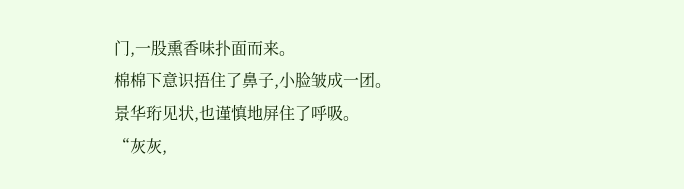门,一股熏香味扑面而来。
棉棉下意识捂住了鼻子,小脸皱成一团。
景华珩见状,也谨慎地屏住了呼吸。
“灰灰,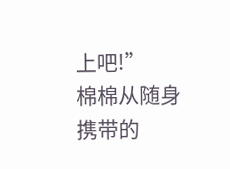上吧!”
棉棉从随身携带的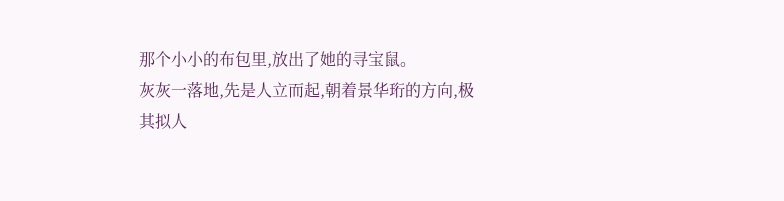那个小小的布包里,放出了她的寻宝鼠。
灰灰一落地,先是人立而起,朝着景华珩的方向,极其拟人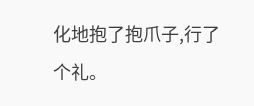化地抱了抱爪子,行了个礼。